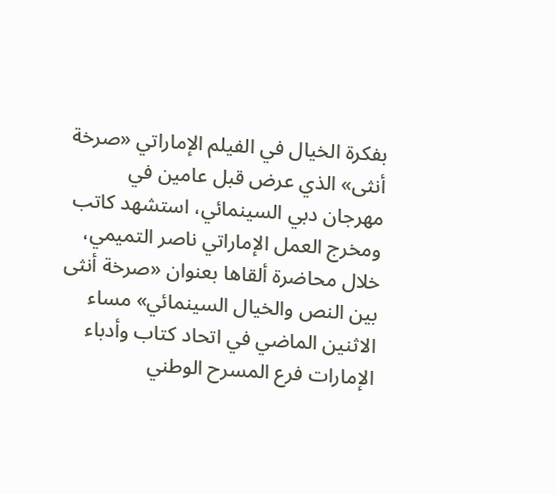بفكرة الخيال في الفيلم الإماراتي «صرخة أنثى» الذي عرض قبل عامين في مهرجان دبي السينمائي، استشهد كاتب ومخرج العمل الإماراتي ناصر التميمي، خلال محاضرة ألقاها بعنوان «صرخة أنثى بين النص والخيال السينمائي» مساء الاثنين الماضي في اتحاد كتاب وأدباء الإمارات فرع المسرح الوطني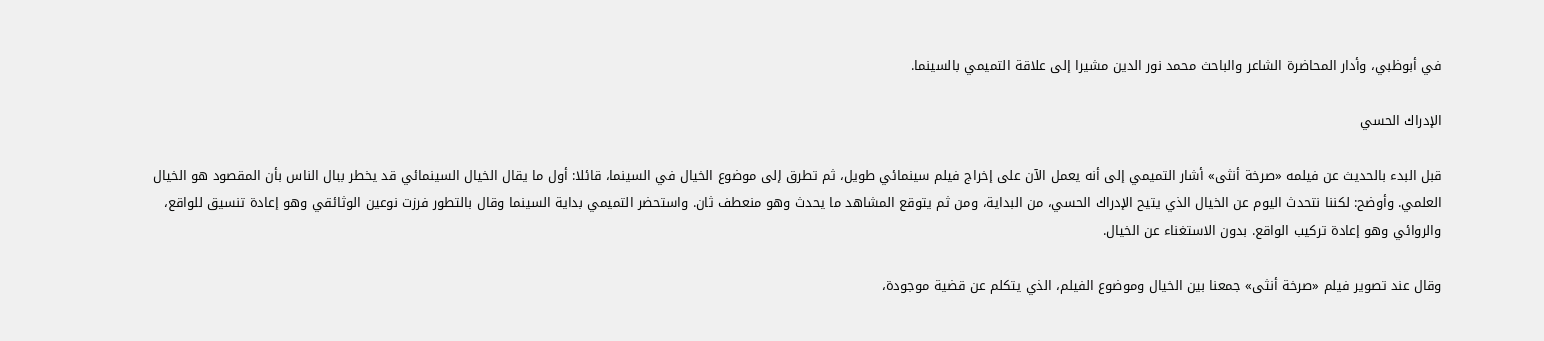في أبوظبي، وأدار المحاضرة الشاعر والباحث محمد نور الدين مشيرا إلى علاقة التميمي بالسينما.

الإدراك الحسي

قبل البدء بالحديث عن فيلمه «صرخة أنثى» أشار التميمي إلى أنه يعمل الآن على إخراج فيلم سينمائي طويل، ثم تطرق إلى موضوع الخيال في السينما، قائلا: أول ما يقال الخيال السينمائي قد يخطر ببال الناس بأن المقصود هو الخيال العلمي. وأوضح: لكننا نتحدث اليوم عن الخيال الذي يتيح الإدراك الحسي، من البداية، ومن ثم يتوقع المشاهد ما يحدث وهو منعطف ثان. واستحضر التميمي بداية السينما وقال بالتطور فرزت نوعين الوثائقي وهو إعادة تنسيق للواقع، والروائي وهو إعادة تركيب الواقع. بدون الاستغناء عن الخيال.

وقال عند تصوير فيلم «صرخة أنثى» جمعنا بين الخيال وموضوع الفيلم، الذي يتكلم عن قضية موجودة،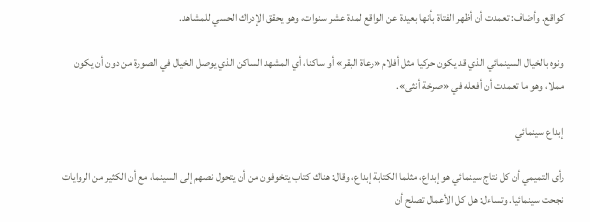كواقع. وأضاف: تعمدت أن أظهر الفتاة بأنها بعيدة عن الواقع لمدة عشر سنوات، وهو يحقق الإدراك الحسي للمشاهد.

ونوه بالخيال السينمائي الذي قد يكون حركيا مثل أفلام «رعاة البقر» أو ساكنا، أي المشهد الساكن الذي يوصل الخيال في الصورة من دون أن يكون مملا، وهو ما تعمدت أن أفعله في «صرخة أنثى».

إبداع سينمائي

رأى التميمي أن كل نتاج سينمائي هو إبداع، مثلما الكتابة إبداع، وقال: هناك كتاب يتخوفون من أن يتحول نصهم إلى السينما، مع أن الكثير من الروايات نجحت سينمائيا. وتساءل: هل كل الأعمال تصلح أن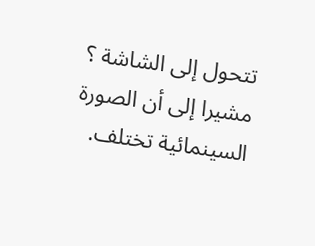تتحول إلى الشاشة ؟ مشيرا إلى أن الصورة السينمائية تختلف.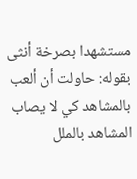مستشهدا بصرخة أنثى بقوله: حاولت أن ألعب بالمشاهد كي لا يصاب المشاهد بالملل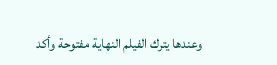وعندها يترك الفيلم النهاية مفتوحة وأكد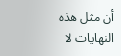أن مثل هذه النهايات لا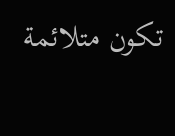تكون متلائمة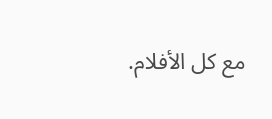مع كل الأفلام.